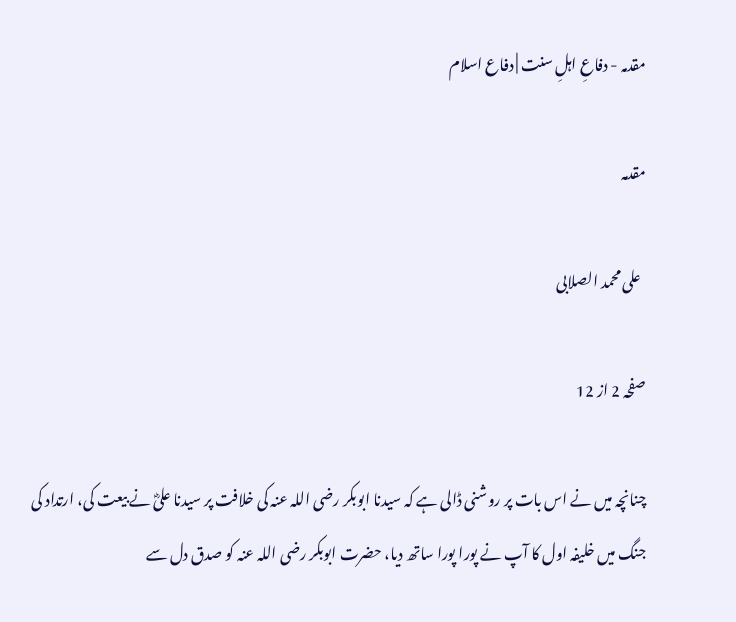مقدمہ - دفاعِ اہلِ سنت | دفاع اسلام

مقدمہ

  علی محمد الصلابی

صفحہ 2 از 12

چنانچہ میں نے اس بات پر روشنی ڈالی ہے کہ سیدنا ابوبکر رضی اللہ عنہ کی خلافت پر سیدنا علیؓ نے بیعت کی، ارتداد کی جنگ میں خلیفہ اول کا آپ نے پورا پورا ساتھ دیا، حضرت ابوبکر رضی اللہ عنہ کو صدق دل سے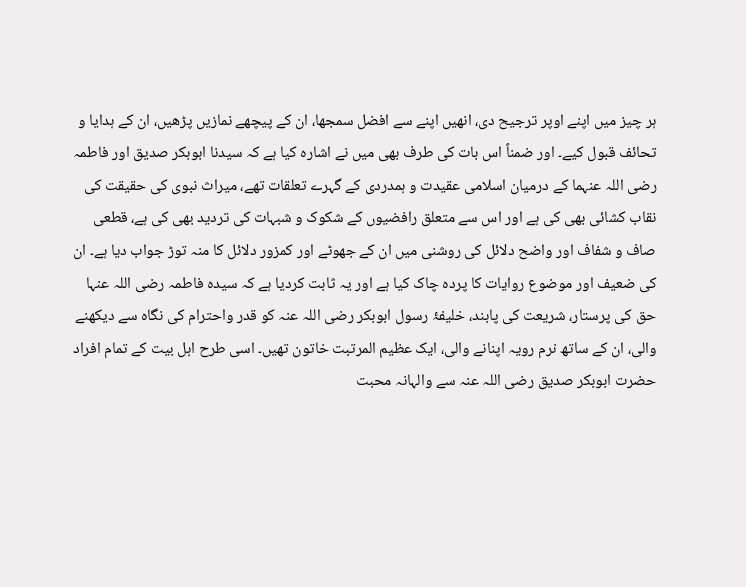ہر چیز میں اپنے اوپر ترجیح دی، انھیں اپنے سے افضل سمجھا، ان کے پیچھے نمازیں پڑھیں، ان کے ہدایا و تحائف قبول کیے۔ اور ضمناً اس بات کی طرف بھی میں نے اشارہ کیا ہے کہ سیدنا ابوبکر صدیق اور فاطمہ رضی اللہ عنہما کے درمیان اسلامی عقیدت و ہمدردی کے گہرے تعلقات تھے، میراث نبوی کی حقیقت کی نقاب کشائی بھی کی ہے اور اس سے متعلق رافضیوں کے شکوک و شبہات کی تردید بھی کی ہے، قطعی صاف و شفاف اور واضح دلائل کی روشنی میں ان کے جھوٹے اور کمزور دلائل کا منہ توڑ جواب دیا ہے۔ ان کی ضعیف اور موضوع روایات کا پردہ چاک کیا ہے اور یہ ثابت کردیا ہے کہ سیدہ فاطمہ رضی اللہ عنہا حق کی پرستار، شریعت کی پابند، خلیفۂ رسول ابوبکر رضی اللہ عنہ کو قدر واحترام کی نگاہ سے دیکھنے والی، ان کے ساتھ نرم رویہ اپنانے والی، ایک عظیم المرتبت خاتون تھیں۔ اسی طرح اہل بیت کے تمام افراد حضرت ابوبکر صدیق رضی اللہ عنہ سے والہانہ محبت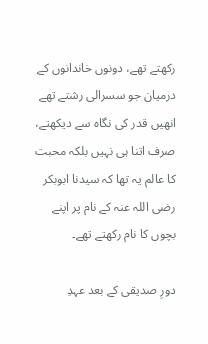رکھتے تھے، دونوں خاندانوں کے درمیان جو سسرالی رشتے تھے انھیں قدر کی نگاہ سے دیکھتے، صرف اتنا ہی نہیں بلکہ محبت کا عالم یہ تھا کہ سیدنا ابوبکر رضی اللہ عنہ کے نام پر اپنے بچوں کا نام رکھتے تھے۔

دورِ صدیقی کے بعد عہدِ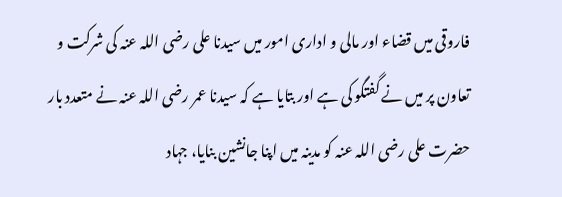فاروقی میں قضاء اور مالی و اداری امور میں سیدنا علی رضی اللہ عنہ کی شرکت و تعاون پر میں نے گفتگو کی ہے اور بتایا ہے کہ سیدنا عمر رضی اللہ عنہ نے متعدد بار حضرت علی رضی اللہ عنہ کو مدینہ میں اپنا جانشین بنایا، جہاد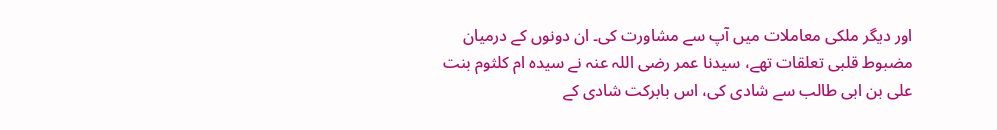اور دیگر ملکی معاملات میں آپ سے مشاورت کی۔ ان دونوں کے درمیان مضبوط قلبی تعلقات تھے، سیدنا عمر رضی اللہ عنہ نے سیدہ ام کلثوم بنت علی بن ابی طالب سے شادی کی، اس بابرکت شادی کے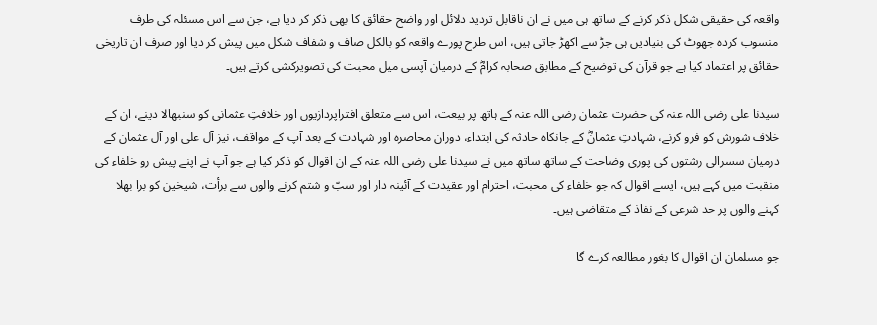واقعہ کی حقیقی شکل ذکر کرنے کے ساتھ ہی میں نے ان ناقابل تردید دلائل اور واضح حقائق کا بھی ذکر کر دیا ہے، جن سے اس مسئلہ کی طرف منسوب کردہ جھوٹ کی بنیادیں ہی جڑ سے اکھڑ جاتی ہیں، اس طرح پورے واقعہ کو بالکل صاف و شفاف شکل میں پیش کر دیا اور صرف ان تاریخی حقائق پر اعتماد کیا ہے جو قرآن کی توضیح کے مطابق صحابہ کرامؓ کے درمیان آپسی میل محبت کی تصویرکشی کرتے ہیں۔

سیدنا علی رضی اللہ عنہ کی حضرت عثمان رضی اللہ عنہ کے ہاتھ پر بیعت، اس سے متعلق افتراپردازیوں اور خلافتِ عثمانی کو سنبھالا دینے، ان کے خلاف شورش کو فرو کرنے، شہادتِ عثمانؓ کے جانکاہ حادثہ کی ابتداء، دوران محاصرہ اور شہادت کے بعد آپ کے مواقف، نیز آل علی اور آل عثمان کے درمیان سسرالی رشتوں کی پوری وضاحت کے ساتھ ساتھ میں نے سیدنا علی رضی اللہ عنہ کے ان اقوال کو ذکر کیا ہے جو آپ نے اپنے پیش رو خلفاء کی منقبت میں کہے ہیں، ایسے اقوال کہ جو خلفاء کی محبت، احترام اور عقیدت کے آئینہ دار اور سبّ و شتم کرنے والوں سے برأت، شیخین کو برا بھلا کہنے والوں پر حد شرعی کے نفاذ کے متقاضی ہیں۔

جو مسلمان ان اقوال کا بغور مطالعہ کرے گا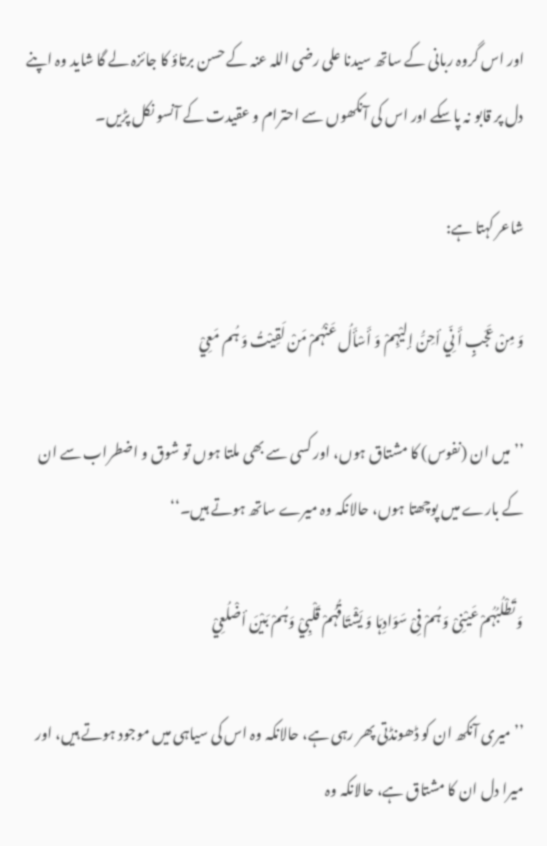اور اس گروہ ربانی کے ساتھ سیدنا علی رضی اللہ عنہ کے حسن برتاؤ کا جائزہ لے گا شاید وہ اپنے دل پر قابو نہ پاسکے اور اس کی آنکھوں سے احترام و عقیدت کے آنسو نکل پڑیں۔

شاعر کہتا ہے:

وَ مِنْ عَجَبٍ أَ نِّي أحِنُّ إلیْہِمْ وَ أَسْأَلُ عَنْہُمْ مَنْ لَقِیْتُ وَ ہُم مَعِيْ

’’میں ان (نفوس) کا مشتاق ہوں، اور کسی سے بھی ملتا ہوں تو شوق و اضطراب سے ان کے بارے میں پوچھتا ہوں، حالانکہ وہ میرے ساتھ ہوتے ہیں۔‘‘

وَ تَطْلُبُہُمْ عَیْنِیْ وَ ہُمْ فِیْ سَوَادِہَا وَ یَشْتَاقُہُمْ قَلْبِيْ وَہُمْ بَیْنَ أضْلُعِيْ

’’میری آنکھ ان کو ڈھونڈتی پھر رہی ہے، حالانکہ وہ اس کی سیاہی میں موجود ہوتے ہیں، اور میرا دل ان کا مشتاق ہے، حالانکہ وہ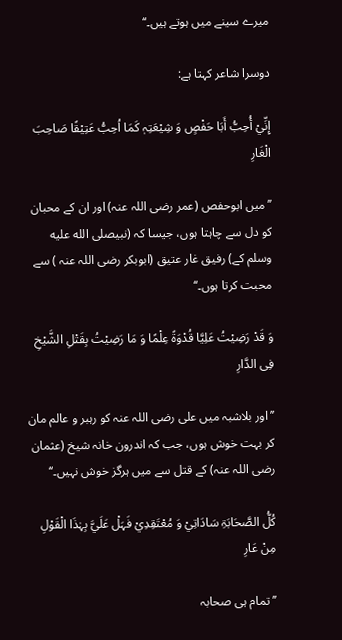میرے سینے میں ہوتے ہیں۔‘‘

دوسرا شاعر کہتا ہے:

إِنِّيْ أُحِبُّ أَبَا حَفْصٍ وَ شِیْعَتِہٖ کَمَا اُحِبُّ عَتِیْقًا صَاحِبَ الْغَارِ

’’میں ابوحفص (عمر رضی اللہ عنہ) اور ان کے محبان کو دل سے چاہتا ہوں، جیسا کہ (نبیصلى الله عليه وسلم کے) رفیق غار عتیق (ابوبکر رضی اللہ عنہ ) سے محبت کرتا ہوں۔‘‘

وَ قَدْ رَضِیْتُ عَلِیَّا قُدْوَۃً عِلْمًا وَ مَا رَضِیْتُ بِقَتْلِ الشَّیْخِ فِی الدَّارِ

’’اور بلاشبہ میں علی رضی اللہ عنہ کو رہبر و عالم مان کر بہت خوش ہوں، جب کہ اندرون خانہ شیخ (عثمان رضی اللہ عنہ) کے قتل سے میں ہرگز خوش نہیں۔‘‘

کُلُّ الصَّحَابَۃِ سَادَاتِيْ وَ مُعْتَقِدِيْ فَہَلْ عَلَيَّ بِہٰذَا الْقَوْلِ مِنْ عَارِ

’’تمام ہی صحابہ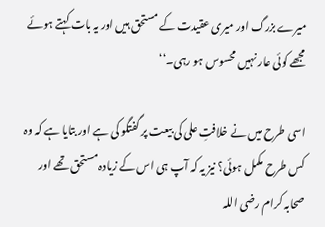میرے بزرگ اور میری عقیدت کے مستحق ہیں اور یہ بات کہتے ہوئے مجھے کوئی عار نہیں محسوس ہو رہی۔‘‘

اسی طرح میں نے خلافتِ علی کی بیعت پر گفتگو کی ہے اور بتایا ہے کہ وہ کس طرح مکمل ہوئی؟ نیز یہ کہ آپ ہی اس کے زیادہ مستحق تھے اور صحابہ کرام رضی اللہ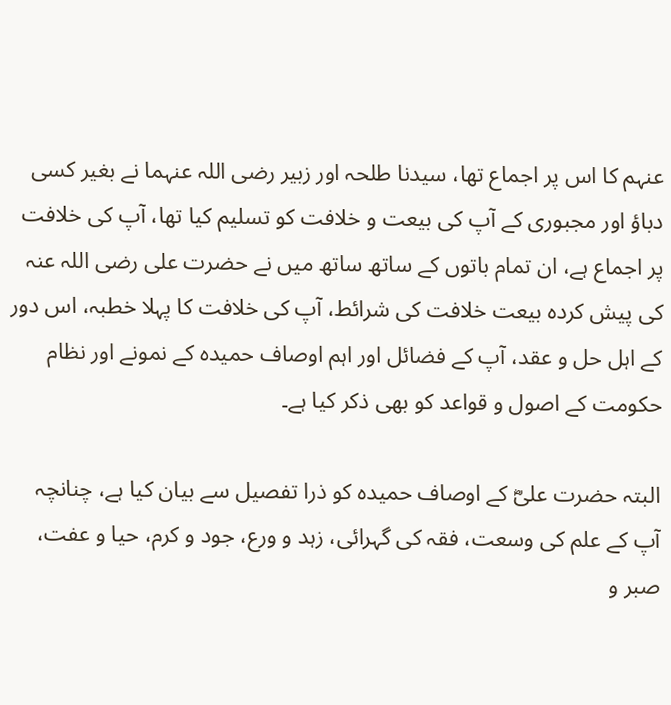عنہم کا اس پر اجماع تھا، سیدنا طلحہ اور زبیر رضی اللہ عنہما نے بغیر کسی دباؤ اور مجبوری کے آپ کی بیعت و خلافت کو تسلیم کیا تھا، آپ کی خلافت پر اجماع ہے، ان تمام باتوں کے ساتھ ساتھ میں نے حضرت علی رضی اللہ عنہ کی پیش کردہ بیعت خلافت کی شرائط، آپ کی خلافت کا پہلا خطبہ، اس دور کے اہل حل و عقد، آپ کے فضائل اور اہم اوصاف حمیدہ کے نمونے اور نظام حکومت کے اصول و قواعد کو بھی ذکر کیا ہے۔

البتہ حضرت علیؓ کے اوصاف حمیدہ کو ذرا تفصیل سے بیان کیا ہے، چنانچہ آپ کے علم کی وسعت، فقہ کی گہرائی، زہد و ورع، جود و کرم، حیا و عفت، صبر و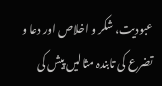عبودیت، شکر و اخلاص اور دعا و تضرع کی تابندہ مثالیں پیش کی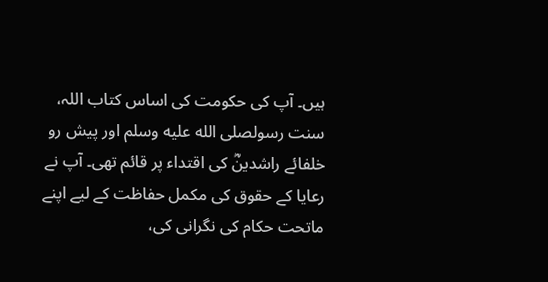ہیں۔ آپ کی حکومت کی اساس کتاب اللہ، سنت رسولصلى الله عليه وسلم اور پیش رو خلفائے راشدینؓ کی اقتداء پر قائم تھی۔ آپ نے رعایا کے حقوق کی مکمل حفاظت کے لیے اپنے ماتحت حکام کی نگرانی کی،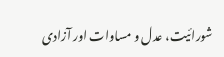شورائیت، عدل و مساوات اور آزادی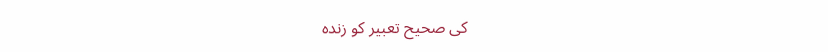کی صحیح تعبیر کو زندہ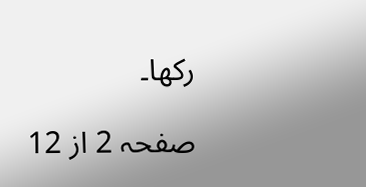رکھا۔

صفحہ 2 از 12